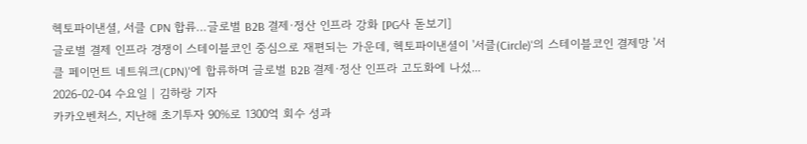헥토파이낸셜, 서클 CPN 합류…글로벌 B2B 결제·정산 인프라 강화 [PG사 돋보기]
글로벌 결제 인프라 경쟁이 스테이블코인 중심으로 재편되는 가운데, 헥토파이낸셜이 '서클(Circle)'의 스테이블코인 결제망 '서클 페이먼트 네트워크(CPN)'에 합류하며 글로벌 B2B 결제·정산 인프라 고도화에 나섰...
2026-02-04 수요일 | 김하랑 기자
카카오벤처스, 지난해 초기투자 90%로 1300억 회수 성과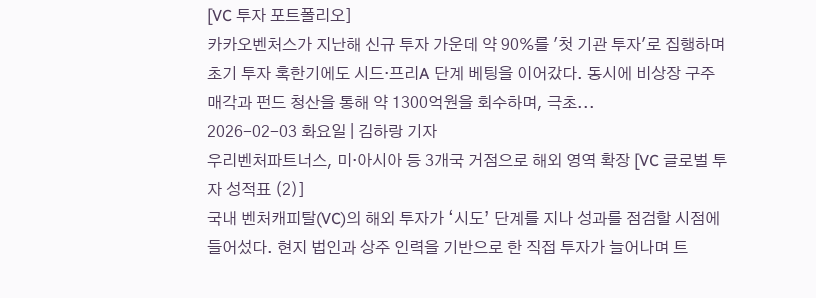[VC 투자 포트폴리오]
카카오벤처스가 지난해 신규 투자 가운데 약 90%를 '첫 기관 투자'로 집행하며 초기 투자 혹한기에도 시드·프리A 단계 베팅을 이어갔다. 동시에 비상장 구주 매각과 펀드 청산을 통해 약 1300억원을 회수하며, 극초...
2026-02-03 화요일 | 김하랑 기자
우리벤처파트너스, 미·아시아 등 3개국 거점으로 해외 영역 확장 [VC 글로벌 투자 성적표 (2)]
국내 벤처캐피탈(VC)의 해외 투자가 ‘시도’ 단계를 지나 성과를 점검할 시점에 들어섰다. 현지 법인과 상주 인력을 기반으로 한 직접 투자가 늘어나며 트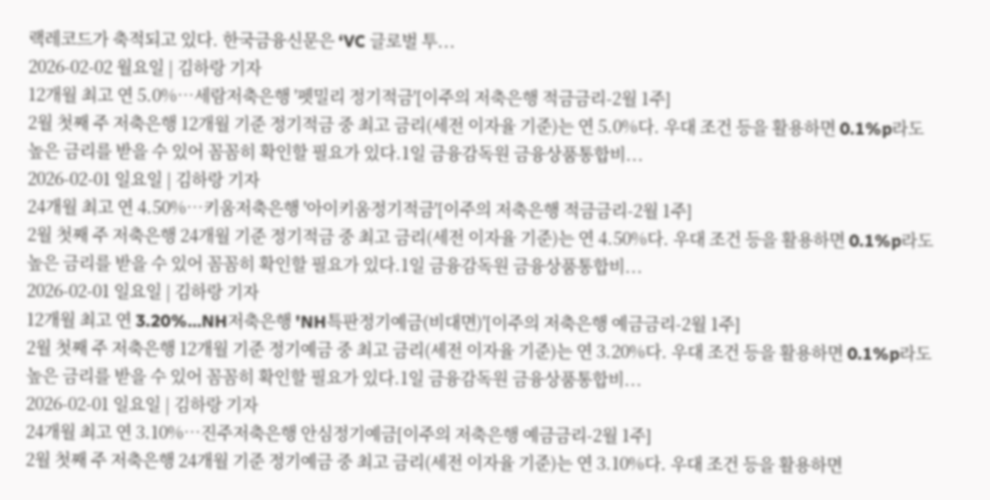랙레코드가 축적되고 있다. 한국금융신문은 ‘VC 글로벌 투...
2026-02-02 월요일 | 김하랑 기자
12개월 최고 연 5.0%…세람저축은행 '펫밀리 정기적금'[이주의 저축은행 적금금리-2월 1주]
2월 첫째 주 저축은행 12개월 기준 정기적금 중 최고 금리(세전 이자율 기준)는 연 5.0%다. 우대 조건 등을 활용하면 0.1%p라도 높은 금리를 받을 수 있어 꼼꼼히 확인할 필요가 있다.1일 금융감독원 금융상품통합비...
2026-02-01 일요일 | 김하랑 기자
24개월 최고 연 4.50%…키움저축은행 '아이키움정기적금'[이주의 저축은행 적금금리-2월 1주]
2월 첫째 주 저축은행 24개월 기준 정기적금 중 최고 금리(세전 이자율 기준)는 연 4.50%다. 우대 조건 등을 활용하면 0.1%p라도 높은 금리를 받을 수 있어 꼼꼼히 확인할 필요가 있다.1일 금융감독원 금융상품통합비...
2026-02-01 일요일 | 김하랑 기자
12개월 최고 연 3.20%…NH저축은행 'NH특판정기예금(비대면)'[이주의 저축은행 예금금리-2월 1주]
2월 첫째 주 저축은행 12개월 기준 정기예금 중 최고 금리(세전 이자율 기준)는 연 3.20%다. 우대 조건 등을 활용하면 0.1%p라도 높은 금리를 받을 수 있어 꼼꼼히 확인할 필요가 있다.1일 금융감독원 금융상품통합비...
2026-02-01 일요일 | 김하랑 기자
24개월 최고 연 3.10%…진주저축은행 안심정기예금[이주의 저축은행 예금금리-2월 1주]
2월 첫째 주 저축은행 24개월 기준 정기예금 중 최고 금리(세전 이자율 기준)는 연 3.10%다. 우대 조건 등을 활용하면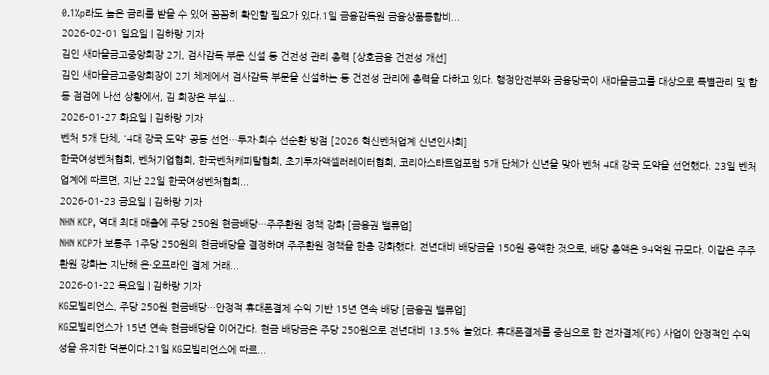0.1%p라도 높은 금리를 받을 수 있어 꼼꼼히 확인할 필요가 있다.1일 금융감독원 금융상품통합비...
2026-02-01 일요일 | 김하랑 기자
김인 새마을금고중앙회장 2기, 검사감독 부문 신설 등 건전성 관리 총력 [상호금융 건전성 개선]
김인 새마을금고중앙회장이 2기 체제에서 검사감독 부문을 신설하는 등 건전성 관리에 총력을 다하고 있다. 행정안전부와 금융당국이 새마을금고를 대상으로 특별관리 및 합동 점검에 나선 상황에서, 김 회장은 부실...
2026-01-27 화요일 | 김하랑 기자
벤처 5개 단체, '4대 강국 도약' 공동 선언…투자·회수 선순환 방점 [2026 혁신벤처업계 신년인사회]
한국여성벤처협회, 벤처기업협회, 한국벤처캐피탈협회, 초기투자액셀러레이터협회, 코리아스타트업포럼 5개 단체가 신년을 맞아 벤처 4대 강국 도약을 선언했다. 23일 벤처업계에 따르면, 지난 22일 한국여성벤처협회...
2026-01-23 금요일 | 김하랑 기자
NHN KCP, 역대 최대 매출에 주당 250원 현금배당…주주환원 정책 강화 [금융권 밸류업]
NHN KCP가 보통주 1주당 250원의 현금배당을 결정하며 주주환원 정책을 한층 강화했다. 전년대비 배당금을 150원 증액한 것으로, 배당 총액은 94억원 규모다. 이같은 주주환원 강화는 지난해 온·오프라인 결제 거래...
2026-01-22 목요일 | 김하랑 기자
KG모빌리언스, 주당 250원 현금배당…안정적 휴대폰결제 수익 기반 15년 연속 배당 [금융권 밸류업]
KG모빌리언스가 15년 연속 현금배당을 이어간다. 현금 배당금은 주당 250원으로 전년대비 13.5% 늘었다. 휴대폰결제를 중심으로 한 전자결제(PG) 사업이 안정적인 수익성을 유지한 덕분이다.21일 KG모빌리언스에 따르...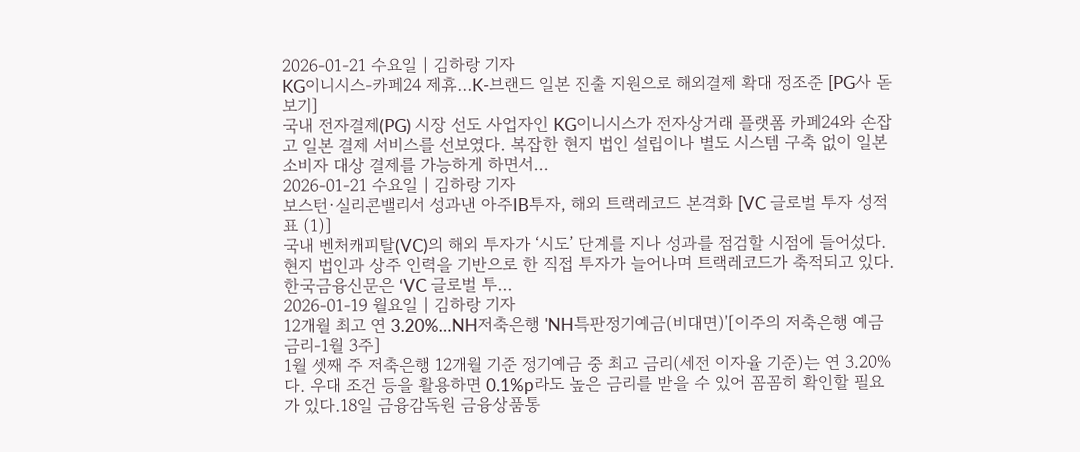2026-01-21 수요일 | 김하랑 기자
KG이니시스-카페24 제휴…K-브랜드 일본 진출 지원으로 해외결제 확대 정조준 [PG사 돋보기]
국내 전자결제(PG) 시장 선도 사업자인 KG이니시스가 전자상거래 플랫폼 카페24와 손잡고 일본 결제 서비스를 선보였다. 복잡한 현지 법인 설립이나 별도 시스템 구축 없이 일본 소비자 대상 결제를 가능하게 하면서...
2026-01-21 수요일 | 김하랑 기자
보스턴·실리콘밸리서 성과낸 아주IB투자, 해외 트랙레코드 본격화 [VC 글로벌 투자 성적표 (1)]
국내 벤처캐피탈(VC)의 해외 투자가 ‘시도’ 단계를 지나 성과를 점검할 시점에 들어섰다. 현지 법인과 상주 인력을 기반으로 한 직접 투자가 늘어나며 트랙레코드가 축적되고 있다. 한국금융신문은 ‘VC 글로벌 투...
2026-01-19 월요일 | 김하랑 기자
12개월 최고 연 3.20%…NH저축은행 'NH특판정기예금(비대면)'[이주의 저축은행 예금금리-1월 3주]
1월 셋째 주 저축은행 12개월 기준 정기예금 중 최고 금리(세전 이자율 기준)는 연 3.20%다. 우대 조건 등을 활용하면 0.1%p라도 높은 금리를 받을 수 있어 꼼꼼히 확인할 필요가 있다.18일 금융감독원 금융상품통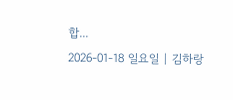합...
2026-01-18 일요일 | 김하랑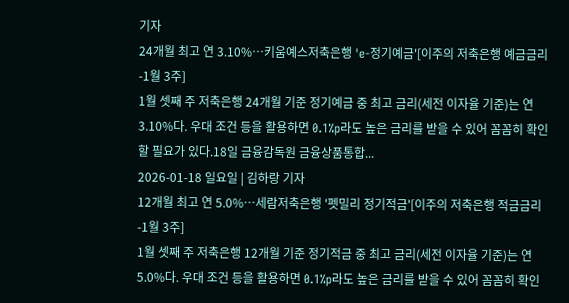기자
24개월 최고 연 3.10%…키움예스저축은행 'e-정기예금'[이주의 저축은행 예금금리-1월 3주]
1월 셋째 주 저축은행 24개월 기준 정기예금 중 최고 금리(세전 이자율 기준)는 연 3.10%다. 우대 조건 등을 활용하면 0.1%p라도 높은 금리를 받을 수 있어 꼼꼼히 확인할 필요가 있다.18일 금융감독원 금융상품통합...
2026-01-18 일요일 | 김하랑 기자
12개월 최고 연 5.0%…세람저축은행 '펫밀리 정기적금'[이주의 저축은행 적금금리-1월 3주]
1월 셋째 주 저축은행 12개월 기준 정기적금 중 최고 금리(세전 이자율 기준)는 연 5.0%다. 우대 조건 등을 활용하면 0.1%p라도 높은 금리를 받을 수 있어 꼼꼼히 확인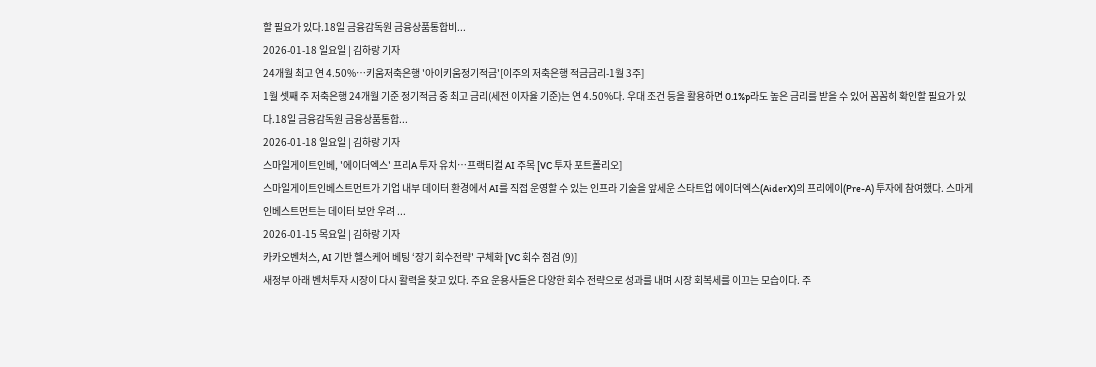할 필요가 있다.18일 금융감독원 금융상품통합비...
2026-01-18 일요일 | 김하랑 기자
24개월 최고 연 4.50%…키움저축은행 '아이키움정기적금'[이주의 저축은행 적금금리-1월 3주]
1월 셋째 주 저축은행 24개월 기준 정기적금 중 최고 금리(세전 이자율 기준)는 연 4.50%다. 우대 조건 등을 활용하면 0.1%p라도 높은 금리를 받을 수 있어 꼼꼼히 확인할 필요가 있다.18일 금융감독원 금융상품통합...
2026-01-18 일요일 | 김하랑 기자
스마일게이트인베, '에이더엑스' 프리A 투자 유치…프랙티컬 AI 주목 [VC 투자 포트폴리오]
스마일게이트인베스트먼트가 기업 내부 데이터 환경에서 AI를 직접 운영할 수 있는 인프라 기술을 앞세운 스타트업 에이더엑스(AiderX)의 프리에이(Pre-A) 투자에 참여했다. 스마게인베스트먼트는 데이터 보안 우려 ...
2026-01-15 목요일 | 김하랑 기자
카카오벤처스, AI 기반 헬스케어 베팅 ‘장기 회수전략' 구체화 [VC 회수 점검 (9)]
새정부 아래 벤처투자 시장이 다시 활력을 찾고 있다. 주요 운용사들은 다양한 회수 전략으로 성과를 내며 시장 회복세를 이끄는 모습이다. 주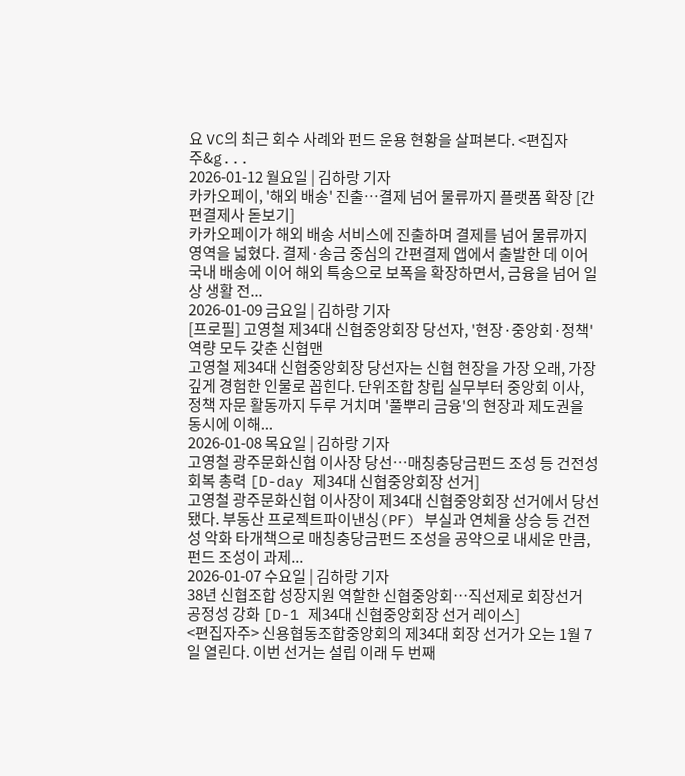요 VC의 최근 회수 사례와 펀드 운용 현황을 살펴본다. <편집자 주&g...
2026-01-12 월요일 | 김하랑 기자
카카오페이, '해외 배송' 진출…결제 넘어 물류까지 플랫폼 확장 [간편결제사 돋보기]
카카오페이가 해외 배송 서비스에 진출하며 결제를 넘어 물류까지 영역을 넓혔다. 결제·송금 중심의 간편결제 앱에서 출발한 데 이어 국내 배송에 이어 해외 특송으로 보폭을 확장하면서, 금융을 넘어 일상 생활 전...
2026-01-09 금요일 | 김하랑 기자
[프로필] 고영철 제34대 신협중앙회장 당선자, '현장·중앙회·정책' 역량 모두 갖춘 신협맨
고영철 제34대 신협중앙회장 당선자는 신협 현장을 가장 오래, 가장 깊게 경험한 인물로 꼽힌다. 단위조합 창립 실무부터 중앙회 이사, 정책 자문 활동까지 두루 거치며 '풀뿌리 금융'의 현장과 제도권을 동시에 이해...
2026-01-08 목요일 | 김하랑 기자
고영철 광주문화신협 이사장 당선…매칭충당금펀드 조성 등 건전성 회복 총력 [D-day 제34대 신협중앙회장 선거]
고영철 광주문화신협 이사장이 제34대 신협중앙회장 선거에서 당선됐다. 부동산 프로젝트파이낸싱(PF) 부실과 연체율 상승 등 건전성 악화 타개책으로 매칭충당금펀드 조성을 공약으로 내세운 만큼, 펀드 조성이 과제...
2026-01-07 수요일 | 김하랑 기자
38년 신협조합 성장지원 역할한 신협중앙회…직선제로 회장선거 공정성 강화 [D-1 제34대 신협중앙회장 선거 레이스]
<편집자주> 신용협동조합중앙회의 제34대 회장 선거가 오는 1월 7일 열린다. 이번 선거는 설립 이래 두 번째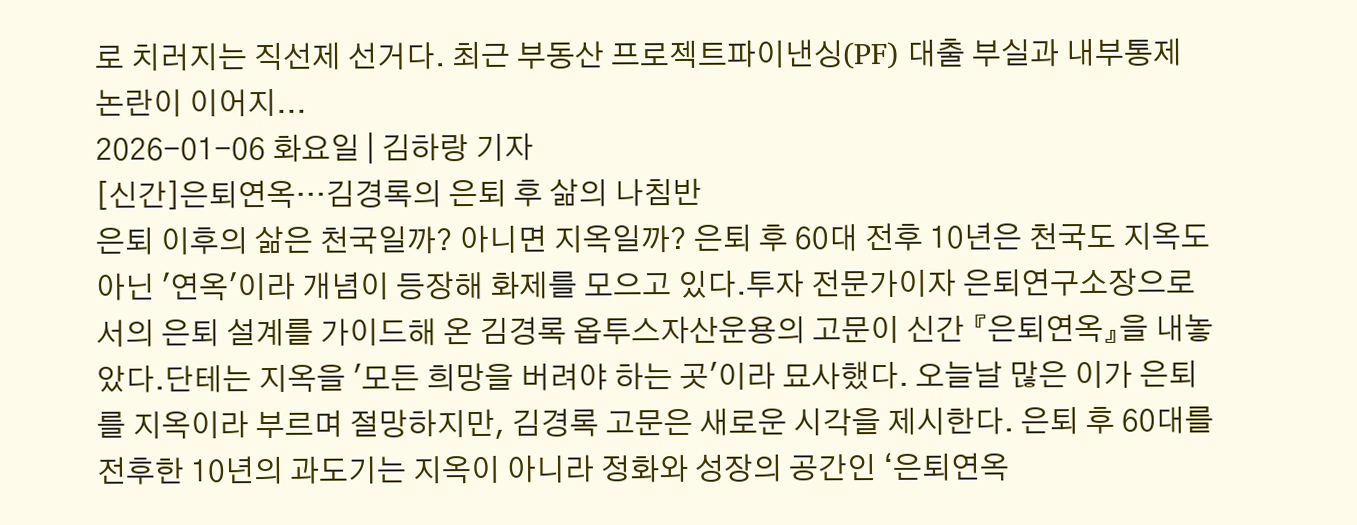로 치러지는 직선제 선거다. 최근 부동산 프로젝트파이낸싱(PF) 대출 부실과 내부통제 논란이 이어지...
2026-01-06 화요일 | 김하랑 기자
[신간]은퇴연옥…김경록의 은퇴 후 삶의 나침반
은퇴 이후의 삶은 천국일까? 아니면 지옥일까? 은퇴 후 60대 전후 10년은 천국도 지옥도 아닌 '연옥'이라 개념이 등장해 화제를 모으고 있다.투자 전문가이자 은퇴연구소장으로서의 은퇴 설계를 가이드해 온 김경록 옵투스자산운용의 고문이 신간 『은퇴연옥』을 내놓았다.단테는 지옥을 '모든 희망을 버려야 하는 곳'이라 묘사했다. 오늘날 많은 이가 은퇴를 지옥이라 부르며 절망하지만, 김경록 고문은 새로운 시각을 제시한다. 은퇴 후 60대를 전후한 10년의 과도기는 지옥이 아니라 정화와 성장의 공간인 ‘은퇴연옥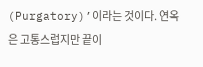(Purgatory)’이라는 것이다. 연옥은 고통스럽지만 끝이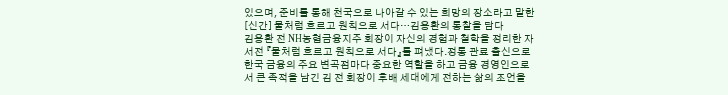있으며, 준비를 통해 천국으로 나아갈 수 있는 희망의 장소라고 말한
[신간] 물처럼 흐르고 원칙으로 서다…김용환의 통찰을 담다
김용환 전 NH농협금융지주 회장이 자신의 경험과 철학을 정리한 자서전 『물처럼 흐르고 원칙으로 서다』를 펴냈다.정통 관료 출신으로 한국 금융의 주요 변곡점마다 중요한 역할을 하고 금융 경영인으로서 큰 족적을 남긴 김 전 회장이 후배 세대에게 전하는 삶의 조언을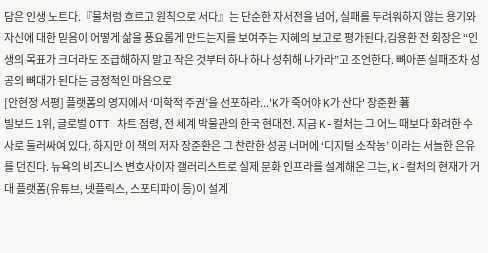담은 인생 노트다.『물처럼 흐르고 원칙으로 서다』는 단순한 자서전을 넘어, 실패를 두려워하지 않는 용기와 자신에 대한 믿음이 어떻게 삶을 풍요롭게 만드는지를 보여주는 지혜의 보고로 평가된다.김용환 전 회장은 “인생의 목표가 크더라도 조급해하지 말고 작은 것부터 하나 하나 성취해 나가라”고 조언한다. 뼈아픈 실패조차 성공의 뼈대가 된다는 긍정적인 마음으로
[안현정 서평] 플랫폼의 영지에서 ‘미학적 주권’을 선포하라...'K가 죽어야 K가 산다' 장준환 著
빌보드 1위, 글로벌 OTT 차트 점령, 전 세계 박물관의 한국 현대전. 지금 K-컬처는 그 어느 때보다 화려한 수사로 둘러싸여 있다. 하지만 이 책의 저자 장준환은 그 찬란한 성공 너머에 ‘디지털 소작농’ 이라는 서늘한 은유를 던진다. 뉴욕의 비즈니스 변호사이자 갤러리스트로 실제 문화 인프라를 설계해온 그는, K-컬처의 현재가 거대 플랫폼(유튜브, 넷플릭스, 스포티파이 등)이 설계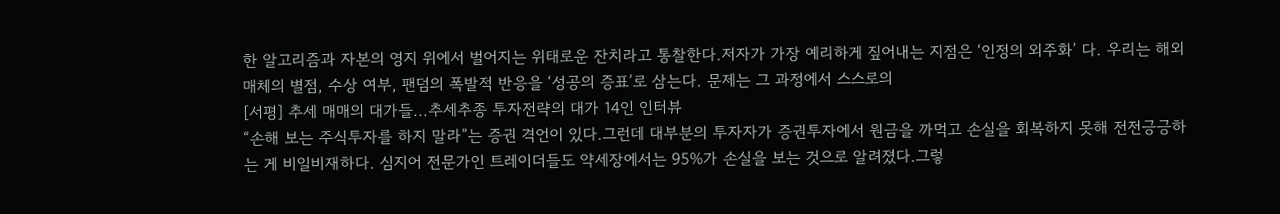한 알고리즘과 자본의 영지 위에서 벌어지는 위태로운 잔치라고 통찰한다.저자가 가장 예리하게 짚어내는 지점은 ‘인정의 외주화’ 다. 우리는 해외 매체의 별점, 수상 여부, 팬덤의 폭발적 반응을 ‘성공의 증표’로 삼는다. 문제는 그 과정에서 스스로의
[서평] 추세 매매의 대가들...추세추종 투자전략의 대가 14인 인터뷰
“손해 보는 주식투자를 하지 말라”는 증권 격언이 있다.그런데 대부분의 투자자가 증권투자에서 원금을 까먹고 손실을 회복하지 못해 전전긍긍하는 게 비일비재하다. 심지어 전문가인 트레이더들도 약세장에서는 95%가 손실을 보는 것으로 알려졌다.그렇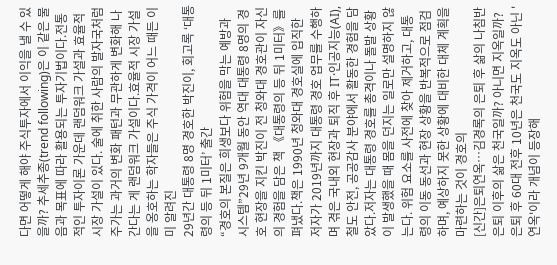다면 어떻게 해야 주식투자에서 이익을 낼 수 있을까? 추세추종(trend following)은 이 같은 물음과 목표에 따라 활용되는 투자기법이다.전통적인 투자이론 가운데 랜덤워크 가설과 효율적 시장 가설이 있다. 술에 취한 사람의 발자국처럼 주가는 과거의 변화 패턴과 무관하게 변화해 나간다는 게 랜덤워크 가설이다.효율적 시장 가설을 옹호하는 학자들은 주식 가격이 어느 때든 이미 알려진
29년간 대통령 8명 경호한 박진이, 회고록 ‘대통령의 등 뒤 1미터’ 출간
“경호의 본질은 희생보다 위험을 막는 예방과 시스템”29년 9개월 동안 역대 대통령 8명의 경호 현장을 지킨 박진이 전 청와대 경호관이 자신의 경험을 담은 책 《대통령의 등 뒤 1미터》를 펴냈다.책은 1990년 청와대 경호실에 입직한 저자가 2019년까지 대통령 경호 업무를 수행하며 겪은 국내외 현장과 퇴직 후 IT·인공지능(AI), 철도 안전, 공공감사 분야에서 활동한 경험을 담았다.저자는 대통령 경호를 총격이나 돌발 상황이 발생했을 때 몸을 던지는 일로만 설명하지 않는다. 위험 요소를 사전에 찾아 제거하고, 대통령의 이동 동선과 현장 상황을 반복적으로 점검하며, 예상하지 못한 상황에 대비한 대체 계획을 마련하는 것이 경호의
[신간]은퇴연옥…김경록의 은퇴 후 삶의 나침반
은퇴 이후의 삶은 천국일까? 아니면 지옥일까? 은퇴 후 60대 전후 10년은 천국도 지옥도 아닌 '연옥'이라 개념이 등장해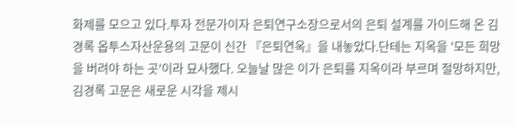화제를 모으고 있다.투자 전문가이자 은퇴연구소장으로서의 은퇴 설계를 가이드해 온 김경록 옵투스자산운용의 고문이 신간 『은퇴연옥』을 내놓았다.단테는 지옥을 '모든 희망을 버려야 하는 곳'이라 묘사했다. 오늘날 많은 이가 은퇴를 지옥이라 부르며 절망하지만, 김경록 고문은 새로운 시각을 제시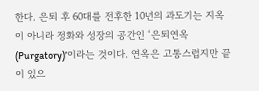한다. 은퇴 후 60대를 전후한 10년의 과도기는 지옥이 아니라 정화와 성장의 공간인 ‘은퇴연옥(Purgatory)’이라는 것이다. 연옥은 고통스럽지만 끝이 있으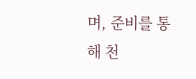며, 준비를 통해 천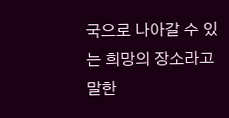국으로 나아갈 수 있는 희망의 장소라고 말한